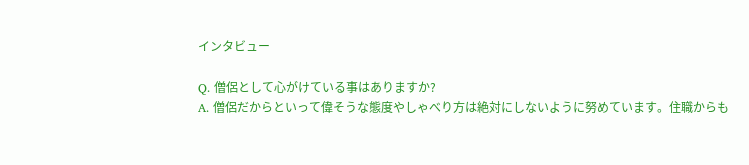インタビュー

Q. 僧侶として心がけている事はありますか?
A. 僧侶だからといって偉そうな態度やしゃべり方は絶対にしないように努めています。住職からも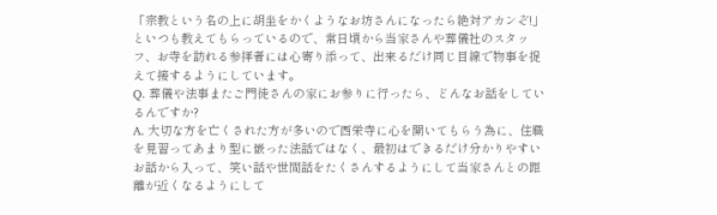「宗教という名の上に胡坐をかくようなお坊さんになったら絶対アカンぞ!」といつも教えてもらっているので、常日頃から当家さんや葬儀社のスタッフ、お寺を訪れる参拝者には心寄り添って、出来るだけ同じ目線で物事を捉えて接するようにしています。
Q. 葬儀や法事またご門徒さんの家にお参りに行ったら、どんなお話をしているんですか?
A. 大切な方を亡くされた方が多いので西栄寺に心を開いてもらう為に、住職を見習ってあまり型に嵌った法話ではなく、最初はできるだけ分かりやすいお話から入って、笑い話や世間話をたくさんするようにして当家さんとの距離が近くなるようにして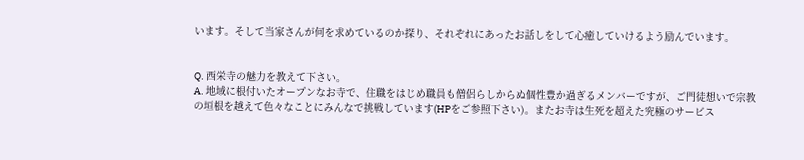います。そして当家さんが何を求めているのか探り、それぞれにあったお話しをして心癒していけるよう励んでいます。


Q. 西栄寺の魅力を教えて下さい。
A. 地域に根付いたオープンなお寺で、住職をはじめ職員も僧侶らしからぬ個性豊か過ぎるメンバーですが、ご門徒想いで宗教の垣根を越えて色々なことにみんなで挑戦しています(HPをご参照下さい)。またお寺は生死を超えた究極のサービス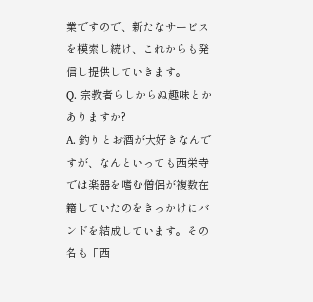業ですので、新たなサービスを模索し続け、これからも発信し提供していきます。
Q. 宗教者らしからぬ趣味とかありますか?
A. 釣りとお酒が大好きなんですが、なんといっても西栄寺では楽器を嗜む僧侶が複数在籍していたのをきっかけにバンドを結成しています。その名も「西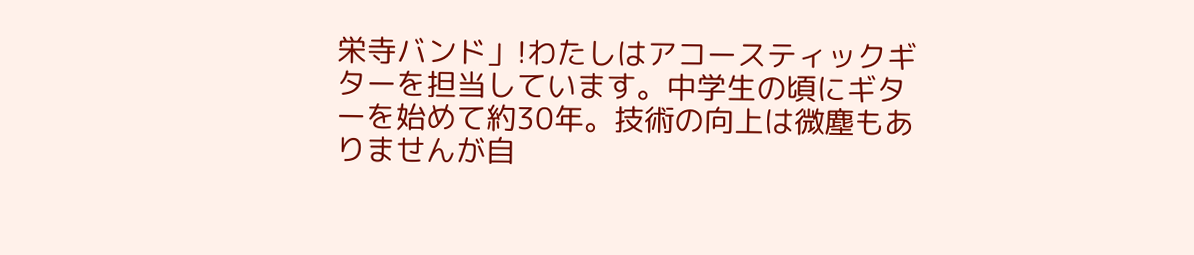栄寺バンド」!わたしはアコースティックギターを担当しています。中学生の頃にギターを始めて約30年。技術の向上は微塵もありませんが自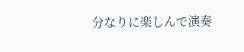分なりに楽しんで演奏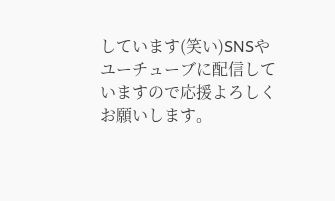しています(笑い)SNSやユーチューブに配信していますので応援よろしくお願いします。